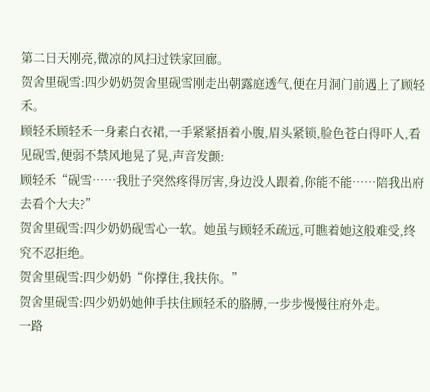第二日天刚亮,微凉的风扫过铁家回廊。
贺舍里砚雪:四少奶奶贺舍里砚雪刚走出朝露庭透气,便在月洞门前遇上了顾轻禾。
顾轻禾顾轻禾一身素白衣裙,一手紧紧捂着小腹,眉头紧锁,脸色苍白得吓人,看见砚雪,便弱不禁风地晃了晃,声音发颤:
顾轻禾“砚雪……我肚子突然疼得厉害,身边没人跟着,你能不能……陪我出府去看个大夫?”
贺舍里砚雪:四少奶奶砚雪心一软。她虽与顾轻禾疏远,可瞧着她这般难受,终究不忍拒绝。
贺舍里砚雪:四少奶奶“你撑住,我扶你。”
贺舍里砚雪:四少奶奶她伸手扶住顾轻禾的胳膊,一步步慢慢往府外走。
一路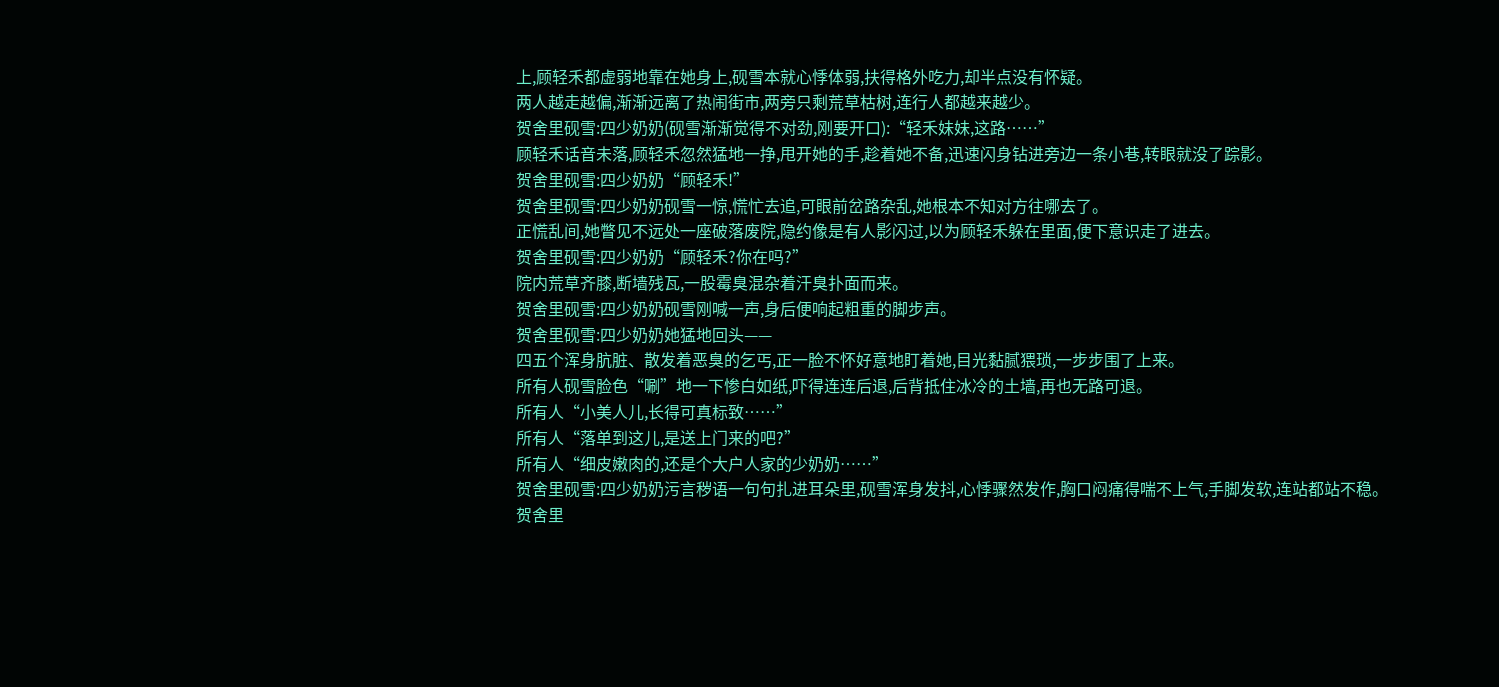上,顾轻禾都虚弱地靠在她身上,砚雪本就心悸体弱,扶得格外吃力,却半点没有怀疑。
两人越走越偏,渐渐远离了热闹街市,两旁只剩荒草枯树,连行人都越来越少。
贺舍里砚雪:四少奶奶(砚雪渐渐觉得不对劲,刚要开口):“轻禾妹妹,这路……”
顾轻禾话音未落,顾轻禾忽然猛地一挣,甩开她的手,趁着她不备,迅速闪身钻进旁边一条小巷,转眼就没了踪影。
贺舍里砚雪:四少奶奶“顾轻禾!”
贺舍里砚雪:四少奶奶砚雪一惊,慌忙去追,可眼前岔路杂乱,她根本不知对方往哪去了。
正慌乱间,她瞥见不远处一座破落废院,隐约像是有人影闪过,以为顾轻禾躲在里面,便下意识走了进去。
贺舍里砚雪:四少奶奶“顾轻禾?你在吗?”
院内荒草齐膝,断墙残瓦,一股霉臭混杂着汗臭扑面而来。
贺舍里砚雪:四少奶奶砚雪刚喊一声,身后便响起粗重的脚步声。
贺舍里砚雪:四少奶奶她猛地回头——
四五个浑身肮脏、散发着恶臭的乞丐,正一脸不怀好意地盯着她,目光黏腻猥琐,一步步围了上来。
所有人砚雪脸色“唰”地一下惨白如纸,吓得连连后退,后背抵住冰冷的土墙,再也无路可退。
所有人“小美人儿,长得可真标致……”
所有人“落单到这儿,是送上门来的吧?”
所有人“细皮嫩肉的,还是个大户人家的少奶奶……”
贺舍里砚雪:四少奶奶污言秽语一句句扎进耳朵里,砚雪浑身发抖,心悸骤然发作,胸口闷痛得喘不上气,手脚发软,连站都站不稳。
贺舍里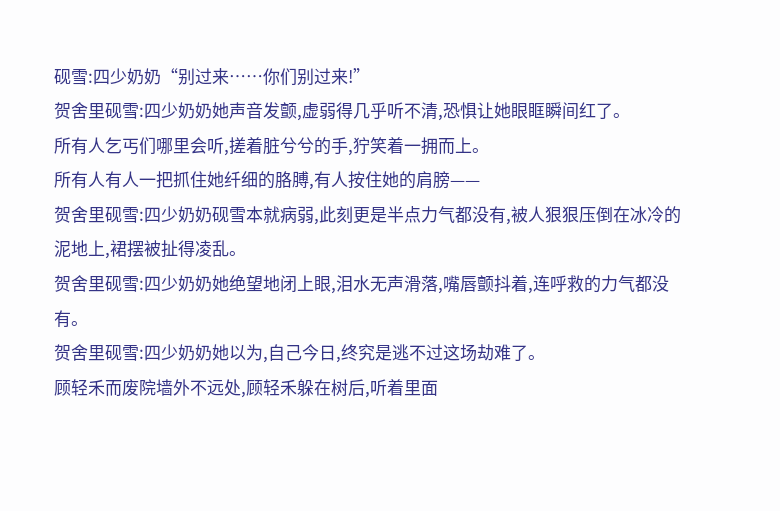砚雪:四少奶奶“别过来……你们别过来!”
贺舍里砚雪:四少奶奶她声音发颤,虚弱得几乎听不清,恐惧让她眼眶瞬间红了。
所有人乞丐们哪里会听,搓着脏兮兮的手,狞笑着一拥而上。
所有人有人一把抓住她纤细的胳膊,有人按住她的肩膀——
贺舍里砚雪:四少奶奶砚雪本就病弱,此刻更是半点力气都没有,被人狠狠压倒在冰冷的泥地上,裙摆被扯得凌乱。
贺舍里砚雪:四少奶奶她绝望地闭上眼,泪水无声滑落,嘴唇颤抖着,连呼救的力气都没有。
贺舍里砚雪:四少奶奶她以为,自己今日,终究是逃不过这场劫难了。
顾轻禾而废院墙外不远处,顾轻禾躲在树后,听着里面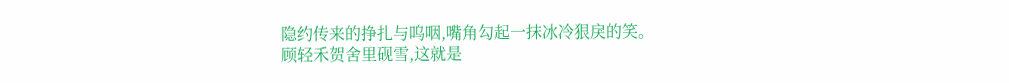隐约传来的挣扎与呜咽,嘴角勾起一抹冰冷狠戾的笑。
顾轻禾贺舍里砚雪,这就是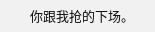你跟我抢的下场。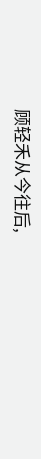顾轻禾从今往后,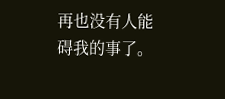再也没有人能碍我的事了。